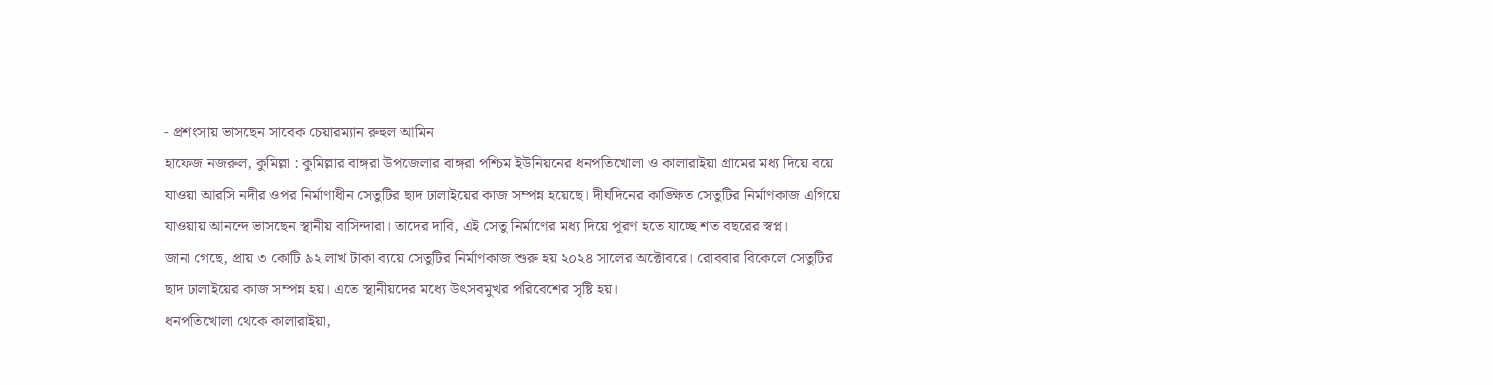- প্রশংসায় ভাসছেন সাবেক চেয়ারম্যান রুহুল আমিন
হাফেজ নজরুল, কুমিল্লা : কুমিল্লার বাঙ্গরা উপজেলার বাঙ্গরা পশ্চিম ইউনিয়নের ধনপতিখোলা ও কালারাইয়া গ্রামের মধ্য দিয়ে বয়ে যাওয়া আরসি নদীর ওপর নির্মাণাধীন সেতুটির ছাদ ঢালাইয়ের কাজ সম্পন্ন হয়েছে। দীর্ঘদিনের কাঙ্ক্ষিত সেতুটির নির্মাণকাজ এগিয়ে যাওয়ায় আনন্দে ভাসছেন স্থানীয় বাসিন্দারা। তাদের দাবি, এই সেতু নির্মাণের মধ্য দিয়ে পূরণ হতে যাচ্ছে শত বছরের স্বপ্ন।
জানা গেছে, প্রায় ৩ কোটি ৯২ লাখ টাকা ব্যয়ে সেতুটির নির্মাণকাজ শুরু হয় ২০২৪ সালের অক্টোবরে। রোববার বিকেলে সেতুটির ছাদ ঢালাইয়ের কাজ সম্পন্ন হয়। এতে স্থানীয়দের মধ্যে উৎসবমুখর পরিবেশের সৃষ্টি হয়।
ধনপতিখোলা থেকে কালারাইয়া,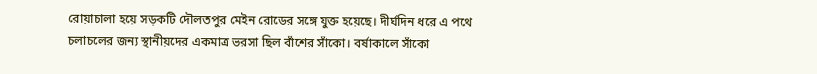রোয়াচালা হয়ে সড়কটি দৌলতপুর মেইন রোডের সঙ্গে যুক্ত হয়েছে। দীর্ঘদিন ধরে এ পথে চলাচলের জন্য স্থানীয়দের একমাত্র ভরসা ছিল বাঁশের সাঁকো। বর্ষাকালে সাঁকো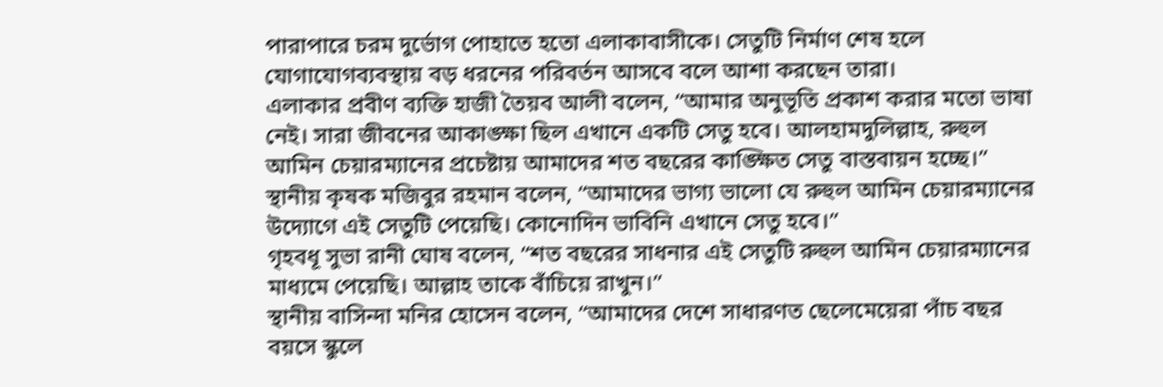পারাপারে চরম দুর্ভোগ পোহাতে হতো এলাকাবাসীকে। সেতুটি নির্মাণ শেষ হলে যোগাযোগব্যবস্থায় বড় ধরনের পরিবর্তন আসবে বলে আশা করছেন তারা।
এলাকার প্রবীণ ব্যক্তি হাজী তৈয়ব আলী বলেন, “আমার অনুভূতি প্রকাশ করার মতো ভাষা নেই। সারা জীবনের আকাঙ্ক্ষা ছিল এখানে একটি সেতু হবে। আলহামদুলিল্লাহ, রুহুল আমিন চেয়ারম্যানের প্রচেষ্টায় আমাদের শত বছরের কাঙ্ক্ষিত সেতু বাস্তবায়ন হচ্ছে।”
স্থানীয় কৃষক মজিবুর রহমান বলেন, “আমাদের ভাগ্য ভালো যে রুহুল আমিন চেয়ারম্যানের উদ্যোগে এই সেতুটি পেয়েছি। কোনোদিন ভাবিনি এখানে সেতু হবে।”
গৃহবধূ সুভা রানী ঘোষ বলেন, “শত বছরের সাধনার এই সেতুটি রুহুল আমিন চেয়ারম্যানের মাধ্যমে পেয়েছি। আল্লাহ তাকে বাঁচিয়ে রাখুন।”
স্থানীয় বাসিন্দা মনির হোসেন বলেন, “আমাদের দেশে সাধারণত ছেলেমেয়েরা পাঁচ বছর বয়সে স্কুলে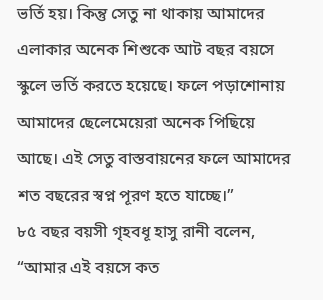ভর্তি হয়। কিন্তু সেতু না থাকায় আমাদের এলাকার অনেক শিশুকে আট বছর বয়সে স্কুলে ভর্তি করতে হয়েছে। ফলে পড়াশোনায় আমাদের ছেলেমেয়েরা অনেক পিছিয়ে আছে। এই সেতু বাস্তবায়নের ফলে আমাদের শত বছরের স্বপ্ন পূরণ হতে যাচ্ছে।”
৮৫ বছর বয়সী গৃহবধূ হাসু রানী বলেন, “আমার এই বয়সে কত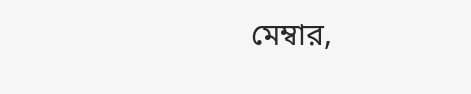মেম্বার,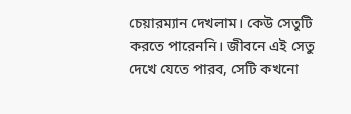চেয়ারম্যান দেখলাম। কেউ সেতুটি করতে পারেননি। জীবনে এই সেতু দেখে যেতে পারব, সেটি কখনো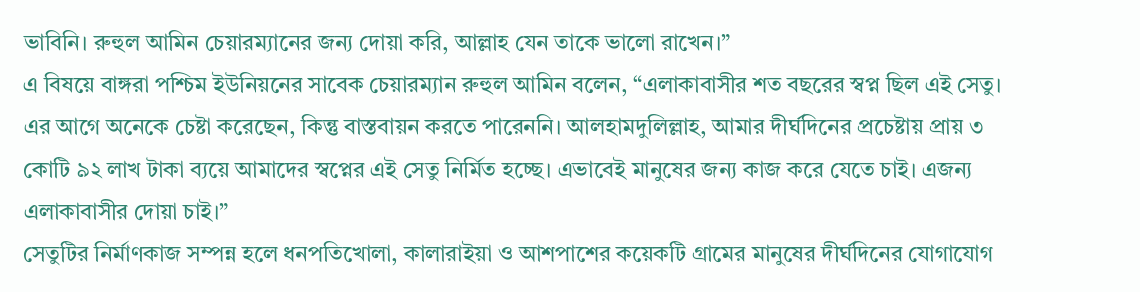ভাবিনি। রুহুল আমিন চেয়ারম্যানের জন্য দোয়া করি, আল্লাহ যেন তাকে ভালো রাখেন।”
এ বিষয়ে বাঙ্গরা পশ্চিম ইউনিয়নের সাবেক চেয়ারম্যান রুহুল আমিন বলেন, “এলাকাবাসীর শত বছরের স্বপ্ন ছিল এই সেতু। এর আগে অনেকে চেষ্টা করেছেন, কিন্তু বাস্তবায়ন করতে পারেননি। আলহামদুলিল্লাহ, আমার দীর্ঘদিনের প্রচেষ্টায় প্রায় ৩ কোটি ৯২ লাখ টাকা ব্যয়ে আমাদের স্বপ্নের এই সেতু নির্মিত হচ্ছে। এভাবেই মানুষের জন্য কাজ করে যেতে চাই। এজন্য এলাকাবাসীর দোয়া চাই।”
সেতুটির নির্মাণকাজ সম্পন্ন হলে ধনপতিখোলা, কালারাইয়া ও আশপাশের কয়েকটি গ্রামের মানুষের দীর্ঘদিনের যোগাযোগ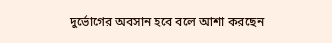দুর্ভোগের অবসান হবে বলে আশা করছেন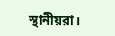স্থানীয়রা।